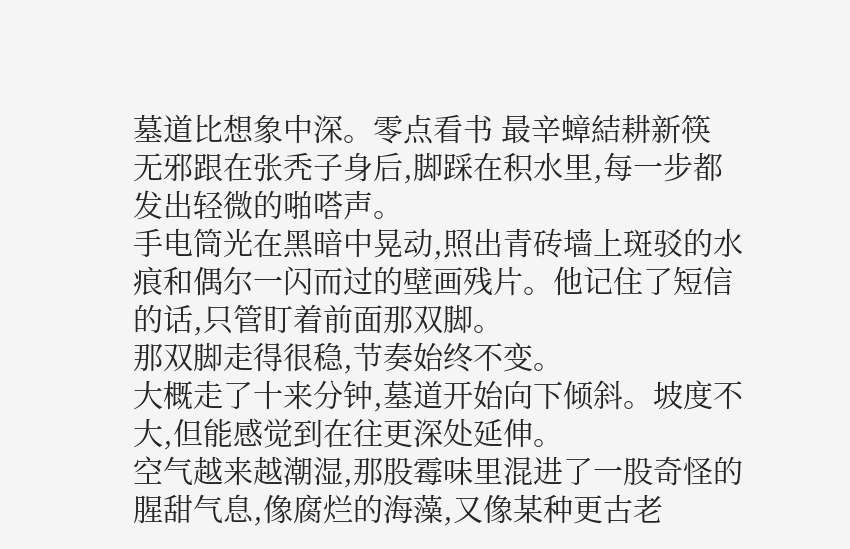墓道比想象中深。零点看书 最辛蟑結耕新筷
无邪跟在张秃子身后,脚踩在积水里,每一步都发出轻微的啪嗒声。
手电筒光在黑暗中晃动,照出青砖墙上斑驳的水痕和偶尔一闪而过的壁画残片。他记住了短信的话,只管盯着前面那双脚。
那双脚走得很稳,节奏始终不变。
大概走了十来分钟,墓道开始向下倾斜。坡度不大,但能感觉到在往更深处延伸。
空气越来越潮湿,那股霉味里混进了一股奇怪的腥甜气息,像腐烂的海藻,又像某种更古老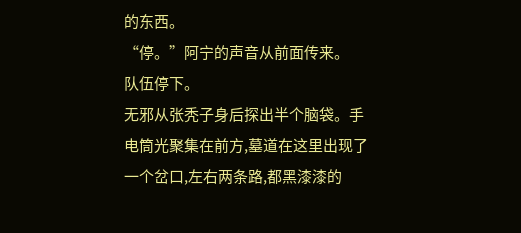的东西。
“停。”阿宁的声音从前面传来。
队伍停下。
无邪从张秃子身后探出半个脑袋。手电筒光聚集在前方,墓道在这里出现了一个岔口,左右两条路,都黑漆漆的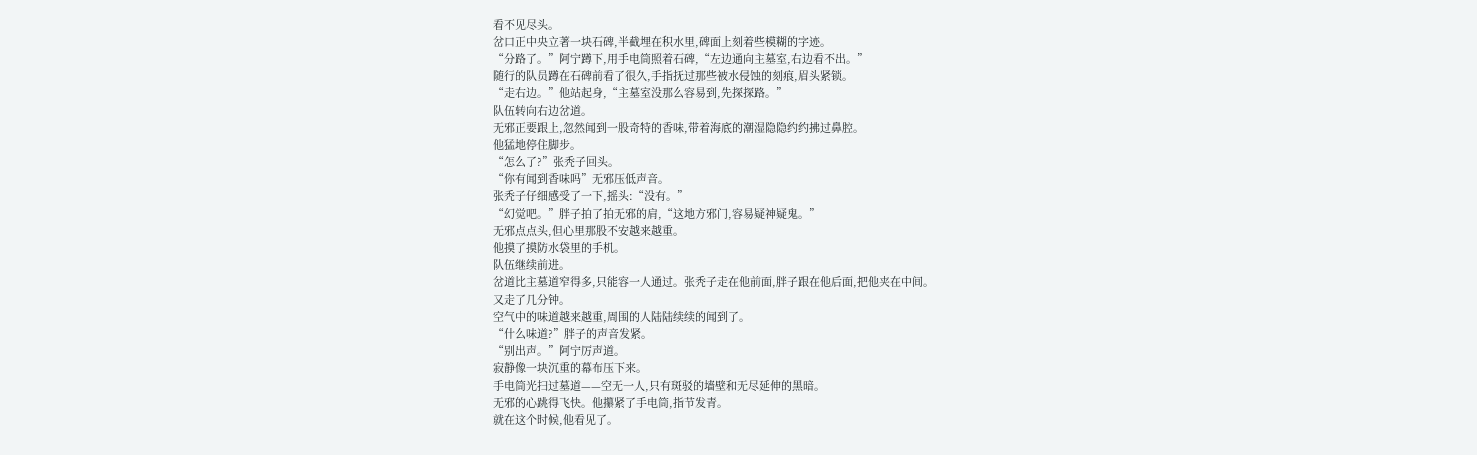看不见尽头。
岔口正中央立著一块石碑,半截埋在积水里,碑面上刻着些模糊的字迹。
“分路了。”阿宁蹲下,用手电筒照着石碑,“左边通向主墓室,右边看不出。”
随行的队员蹲在石碑前看了很久,手指抚过那些被水侵蚀的刻痕,眉头紧锁。
“走右边。”他站起身,“主墓室没那么容易到,先探探路。”
队伍转向右边岔道。
无邪正要跟上,忽然闻到一股奇特的香味,带着海底的潮湿隐隐约约拂过鼻腔。
他猛地停住脚步。
“怎么了?”张秃子回头。
“你有闻到香味吗”无邪压低声音。
张秃子仔细感受了一下,摇头:“没有。”
“幻觉吧。”胖子拍了拍无邪的肩,“这地方邪门,容易疑神疑鬼。”
无邪点点头,但心里那股不安越来越重。
他摸了摸防水袋里的手机。
队伍继续前进。
岔道比主墓道窄得多,只能容一人通过。张秃子走在他前面,胖子跟在他后面,把他夹在中间。
又走了几分钟。
空气中的味道越来越重,周围的人陆陆续续的闻到了。
“什么味道?”胖子的声音发紧。
“别出声。”阿宁厉声道。
寂静像一块沉重的幕布压下来。
手电筒光扫过墓道——空无一人,只有斑驳的墙壁和无尽延伸的黑暗。
无邪的心跳得飞快。他攥紧了手电筒,指节发青。
就在这个时候,他看见了。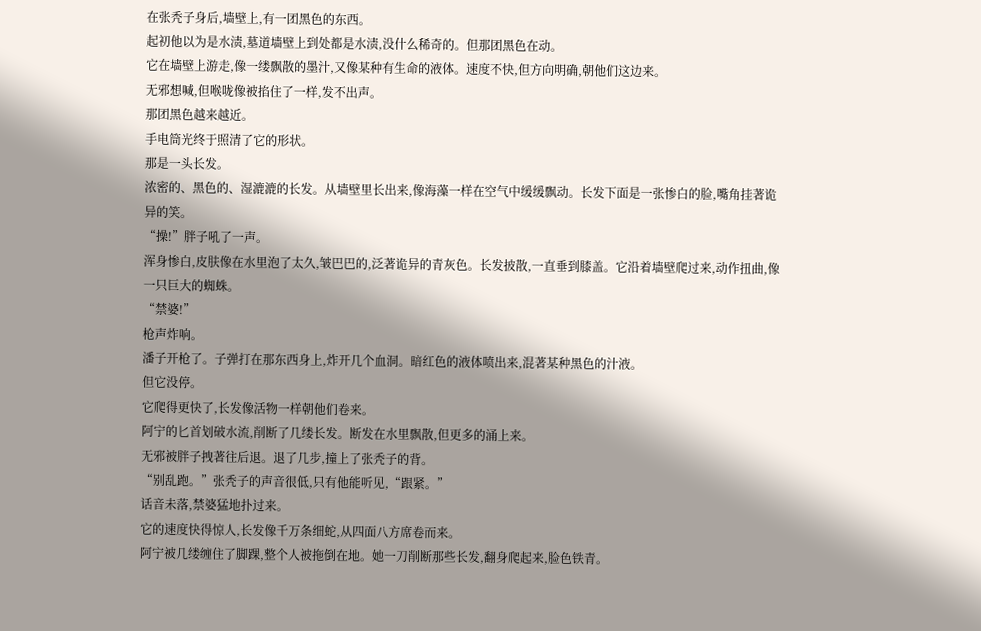在张秃子身后,墙壁上,有一团黑色的东西。
起初他以为是水渍,墓道墙壁上到处都是水渍,没什么稀奇的。但那团黑色在动。
它在墙壁上游走,像一缕飘散的墨汁,又像某种有生命的液体。速度不快,但方向明确,朝他们这边来。
无邪想喊,但喉咙像被掐住了一样,发不出声。
那团黑色越来越近。
手电筒光终于照清了它的形状。
那是一头长发。
浓密的、黑色的、湿漉漉的长发。从墙壁里长出来,像海藻一样在空气中缓缓飘动。长发下面是一张惨白的脸,嘴角挂著诡异的笑。
“操!”胖子吼了一声。
浑身惨白,皮肤像在水里泡了太久,皱巴巴的,泛著诡异的青灰色。长发披散,一直垂到膝盖。它沿着墙壁爬过来,动作扭曲,像一只巨大的蜘蛛。
“禁婆!”
枪声炸响。
潘子开枪了。子弹打在那东西身上,炸开几个血洞。暗红色的液体喷出来,混著某种黑色的汁液。
但它没停。
它爬得更快了,长发像活物一样朝他们卷来。
阿宁的匕首划破水流,削断了几缕长发。断发在水里飘散,但更多的涌上来。
无邪被胖子拽著往后退。退了几步,撞上了张秃子的背。
“别乱跑。”张秃子的声音很低,只有他能听见,“跟紧。”
话音未落,禁婆猛地扑过来。
它的速度快得惊人,长发像千万条细蛇,从四面八方席卷而来。
阿宁被几缕缠住了脚踝,整个人被拖倒在地。她一刀削断那些长发,翻身爬起来,脸色铁青。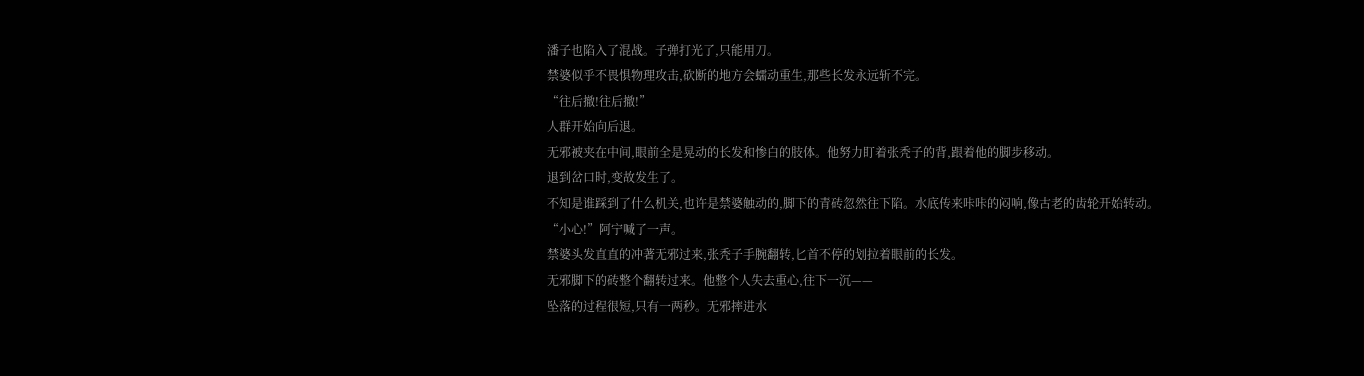潘子也陷入了混战。子弹打光了,只能用刀。
禁婆似乎不畏惧物理攻击,砍断的地方会蠕动重生,那些长发永远斩不完。
“往后撤!往后撤!”
人群开始向后退。
无邪被夹在中间,眼前全是晃动的长发和惨白的肢体。他努力盯着张秃子的背,跟着他的脚步移动。
退到岔口时,变故发生了。
不知是谁踩到了什么机关,也许是禁婆触动的,脚下的青砖忽然往下陷。水底传来咔咔的闷响,像古老的齿轮开始转动。
“小心!”阿宁喊了一声。
禁婆头发直直的冲著无邪过来,张秃子手腕翻转,匕首不停的划拉着眼前的长发。
无邪脚下的砖整个翻转过来。他整个人失去重心,往下一沉——
坠落的过程很短,只有一两秒。无邪摔进水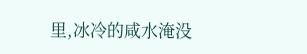里,冰冷的咸水淹没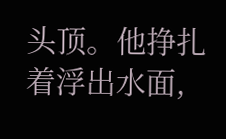头顶。他挣扎着浮出水面,